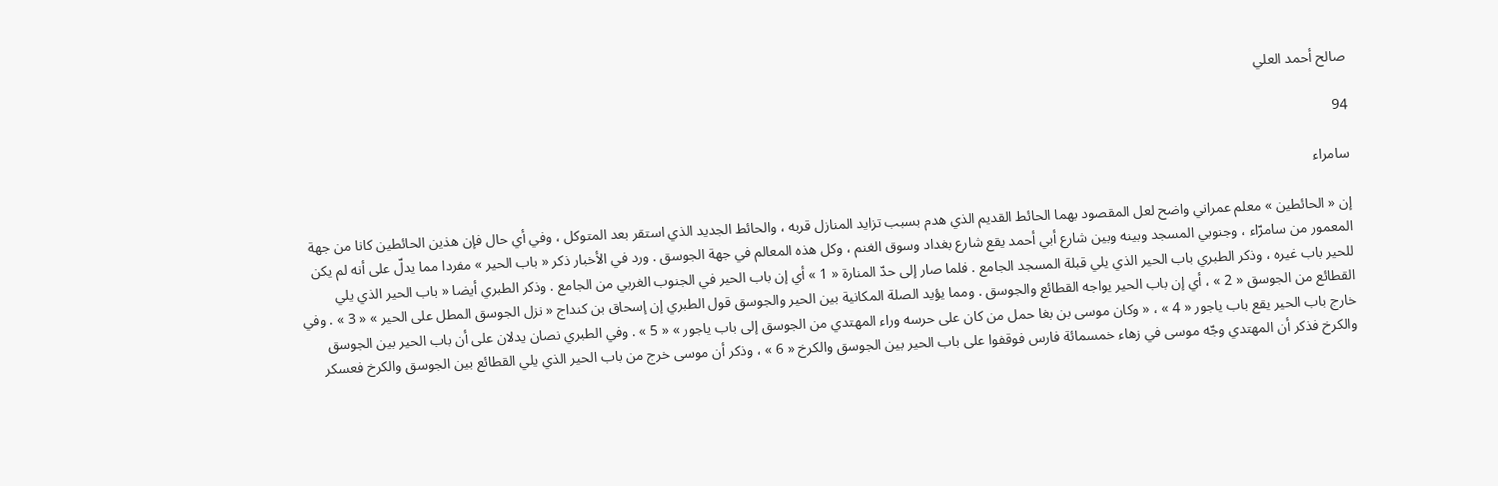صالح أحمد العلي

94

سامراء

إن « الحائطين » معلم عمراني واضح لعل المقصود بهما الحائط القديم الذي هدم بسبب تزايد المنازل قربه ، والحائط الجديد الذي استقر بعد المتوكل ، وفي أي حال فإن هذين الحائطين كانا من جهة المعمور من سامرّاء ، وجنوبي المسجد وبينه وبين شارع أبي أحمد يقع شارع بغداد وسوق الغنم ، وكل هذه المعالم في جهة الجوسق . ورد في الأخبار ذكر « باب الحير » مفردا مما يدلّ على أنه لم يكن للحير باب غيره ، وذكر الطبري باب الحير الذي يلي قبلة المسجد الجامع . فلما صار إلى حدّ المنارة « 1 » أي إن باب الحير في الجنوب الغربي من الجامع . وذكر الطبري أيضا « باب الحير الذي يلي القطائع من الجوسق « 2 » ، أي إن باب الحير يواجه القطائع والجوسق . ومما يؤيد الصلة المكانية بين الحير والجوسق قول الطبري إن إسحاق بن كنداج « نزل الجوسق المطل على الحير » « 3 » . وفي خارج باب الحير يقع باب ياجور « 4 » ، « وكان موسى بن بغا حمل من كان على حرسه وراء المهتدي من الجوسق إلى باب ياجور » « 5 » . وفي الطبري نصان يدلان على أن باب الحير بين الجوسق والكرخ فذكر أن المهتدي وجّه موسى في زهاء خمسمائة فارس فوقفوا على باب الحير بين الجوسق والكرخ « 6 » ، وذكر أن موسى خرج من باب الحير الذي يلي القطائع بين الجوسق والكرخ فعسكر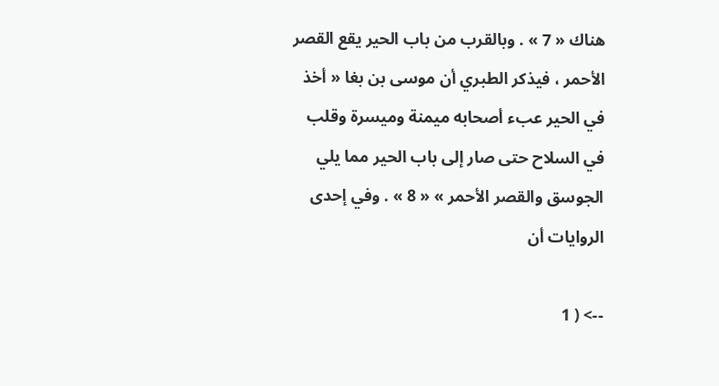هناك « 7 » . وبالقرب من باب الحير يقع القصر الأحمر ، فيذكر الطبري أن موسى بن بغا « أخذ في الحير عبء أصحابه ميمنة وميسرة وقلب في السلاح حتى صار إلى باب الحير مما يلي الجوسق والقصر الأحمر » « 8 » . وفي إحدى الروايات أن

--> ( 1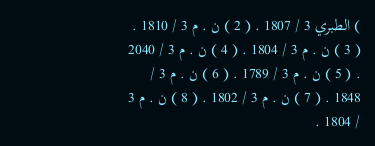) الطبري 3 / 1807 . ( 2 ) ن . م 3 / 1810 . ( 3 ) ن . م 3 / 1804 . ( 4 ) ن . م 3 / 2040 . ( 5 ) ن . م 3 / 1789 . ( 6 ) ن . م 3 / 1848 . ( 7 ) ن . م 3 / 1802 . ( 8 ) ن . م 3 / 1804 .